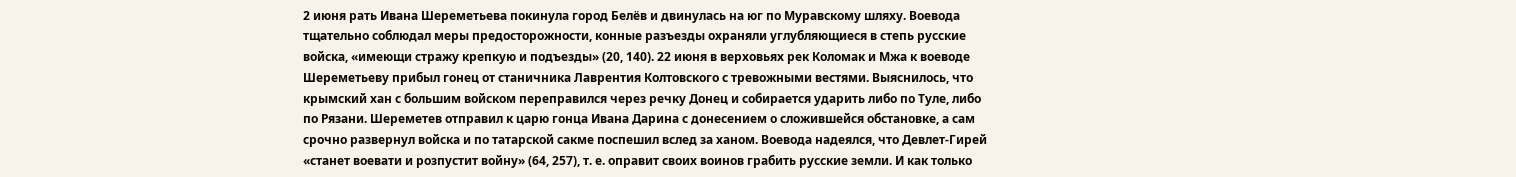2 июня рать Ивана Шереметьева покинула город Белёв и двинулась на юг по Муравскому шляху. Воевода тщательно соблюдал меры предосторожности, конные разъезды охраняли углубляющиеся в степь русские войска, «имеющи стражу крепкую и подъезды» (20, 140). 22 июня в верховьях рек Коломак и Мжа к воеводе Шереметьеву прибыл гонец от станичника Лаврентия Колтовского с тревожными вестями. Выяснилось, что крымский хан с большим войском переправился через речку Донец и собирается ударить либо по Туле, либо по Рязани. Шереметев отправил к царю гонца Ивана Дарина с донесением о сложившейся обстановке, а сам срочно развернул войска и по татарской сакме поспешил вслед за ханом. Воевода надеялся, что Девлет-Гирей «станет воевати и розпустит войну» (64, 257), т. е. оправит своих воинов грабить русские земли. И как только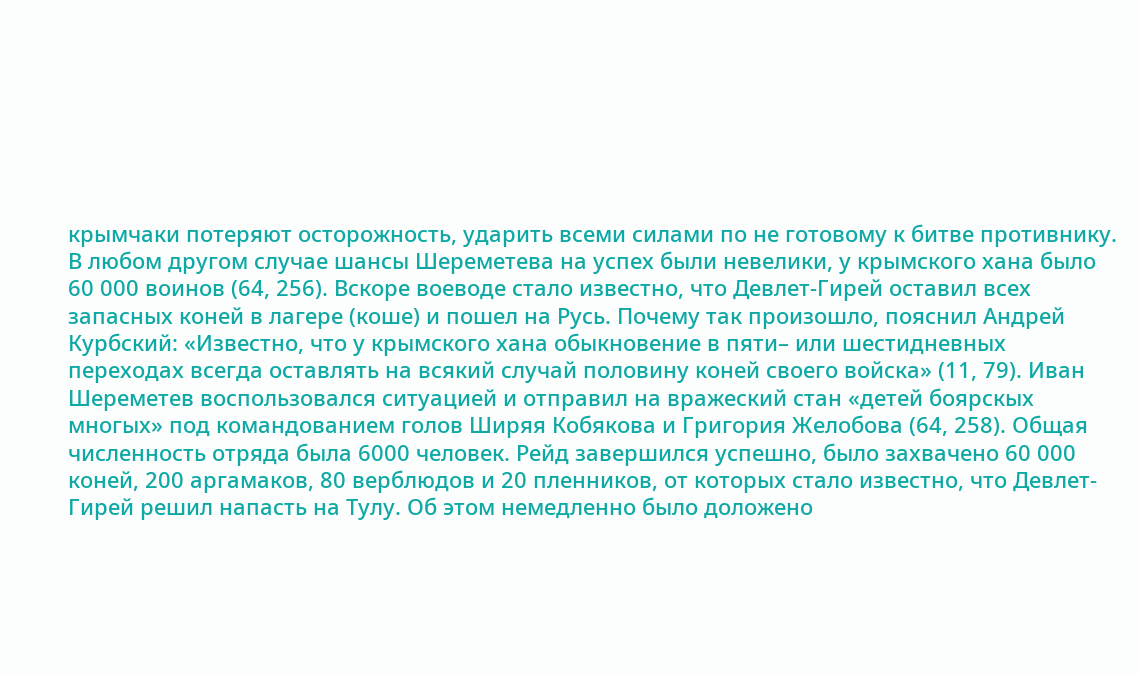крымчаки потеряют осторожность, ударить всеми силами по не готовому к битве противнику. В любом другом случае шансы Шереметева на успех были невелики, у крымского хана было 60 000 воинов (64, 256). Вскоре воеводе стало известно, что Девлет-Гирей оставил всех запасных коней в лагере (коше) и пошел на Русь. Почему так произошло, пояснил Андрей Курбский: «Известно, что у крымского хана обыкновение в пяти– или шестидневных переходах всегда оставлять на всякий случай половину коней своего войска» (11, 79). Иван Шереметев воспользовался ситуацией и отправил на вражеский стан «детей боярскых многых» под командованием голов Ширяя Кобякова и Григория Желобова (64, 258). Общая численность отряда была 6000 человек. Рейд завершился успешно, было захвачено 60 000 коней, 200 аргамаков, 80 верблюдов и 20 пленников, от которых стало известно, что Девлет-Гирей решил напасть на Тулу. Об этом немедленно было доложено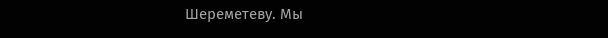Шереметеву. Мы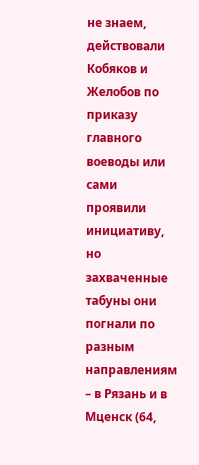не знаем, действовали Кобяков и Желобов по приказу главного воеводы или сами проявили инициативу, но захваченные табуны они погнали по разным направлениям – в Рязань и в Мценск (64,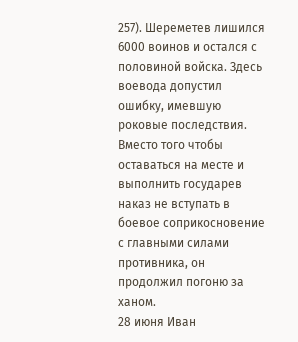257). Шереметев лишился 6000 воинов и остался с половиной войска. Здесь воевода допустил ошибку, имевшую роковые последствия. Вместо того чтобы оставаться на месте и выполнить государев наказ не вступать в боевое соприкосновение с главными силами противника, он продолжил погоню за ханом.
28 июня Иван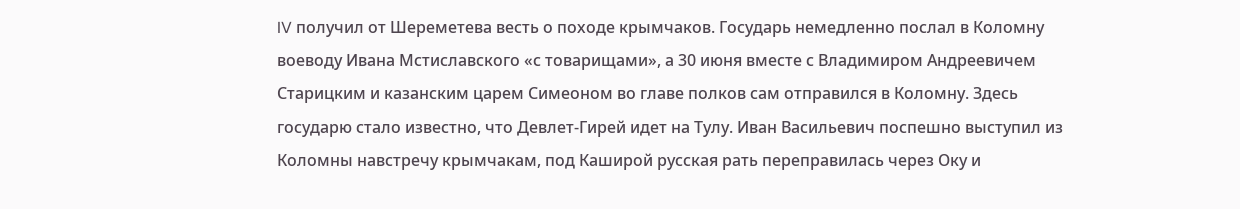IV получил от Шереметева весть о походе крымчаков. Государь немедленно послал в Коломну воеводу Ивана Мстиславского «с товарищами», а 30 июня вместе с Владимиром Андреевичем Старицким и казанским царем Симеоном во главе полков сам отправился в Коломну. Здесь государю стало известно, что Девлет-Гирей идет на Тулу. Иван Васильевич поспешно выступил из Коломны навстречу крымчакам, под Каширой русская рать переправилась через Оку и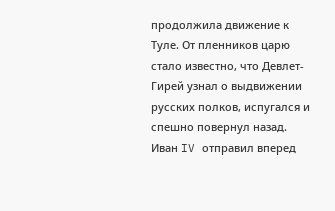продолжила движение к Туле. От пленников царю стало известно, что Девлет-Гирей узнал о выдвижении русских полков, испугался и спешно повернул назад. Иван IV отправил вперед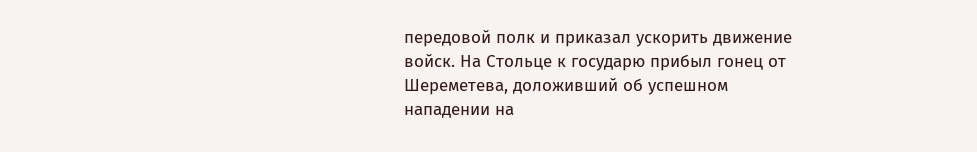передовой полк и приказал ускорить движение войск. На Стольце к государю прибыл гонец от Шереметева, доложивший об успешном нападении на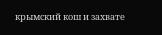крымский кош и захвате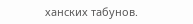ханских табунов.